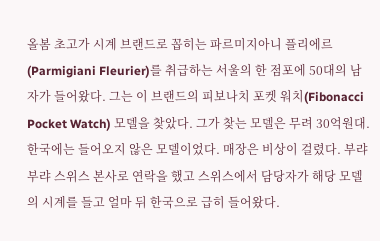올봄 초고가 시계 브랜드로 꼽히는 파르미지아니 플리에르(Parmigiani Fleurier)를 취급하는 서울의 한 점포에 50대의 남자가 들어왔다. 그는 이 브랜드의 피보나치 포켓 워치(Fibonacci Pocket Watch) 모델을 찾았다. 그가 찾는 모델은 무려 30억원대. 한국에는 들어오지 않은 모델이었다. 매장은 비상이 걸렸다. 부랴부랴 스위스 본사로 연락을 했고 스위스에서 담당자가 해당 모델의 시계를 들고 얼마 뒤 한국으로 급히 들어왔다.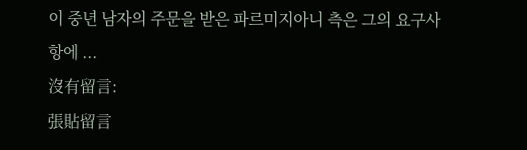이 중년 남자의 주문을 받은 파르미지아니 측은 그의 요구사항에 ...
沒有留言:
張貼留言